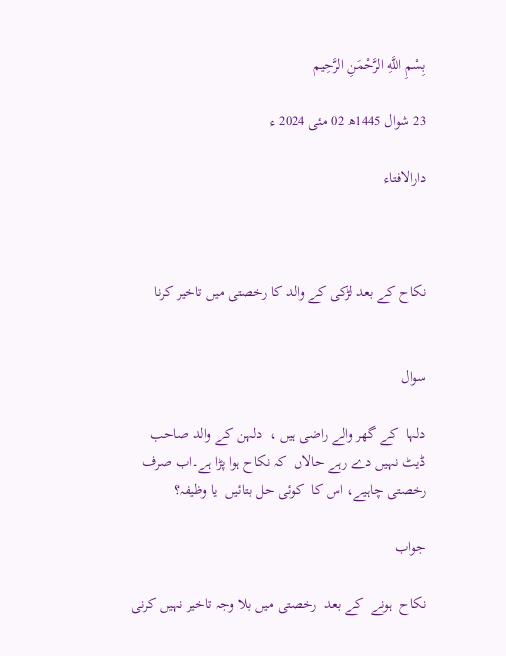بِسْمِ اللَّهِ الرَّحْمَنِ الرَّحِيم

23 شوال 1445ھ 02 مئی 2024 ء

دارالافتاء



نکاح کے بعد لڑکی کے والد کا رخصتی میں تاخیر کرنا


سوال

دلہا  کے گھر والے راضی ہیں ،  دلہن کے والد صاحب ڈیٹ نہیں دے رہے حالاں  کہ نکاح ہوا پڑا ہے۔اب صرف رخصتی چاہیے، اس کا  کوئی حل بتائیں  یا وظیفہ؟

جواب

نکاح  ہونے  کے بعد  رخصتی میں بلا وجہ تاخیر نہیں کرنی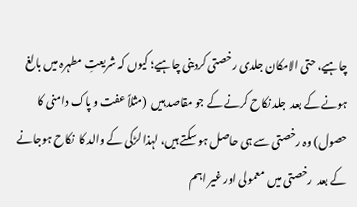چاہیے، حتی الامکان جلدی رخصتی کردینی چاہیے؛ کیوں کہ شریعتِ مطہرہ میں بالغ ہونے کے بعد  جلد نکاح کرنے کے جو مقاصد ہیں  (مثلاً عفت و پاک دامنی کا حصول) وہ رخصتی سے ہی حاصل ہو سکتے ہیں، لہذا لڑکی کے والد کا  نکاح ہوجانے کے بعد  رخصتی میں  معمولی اور غیر اہم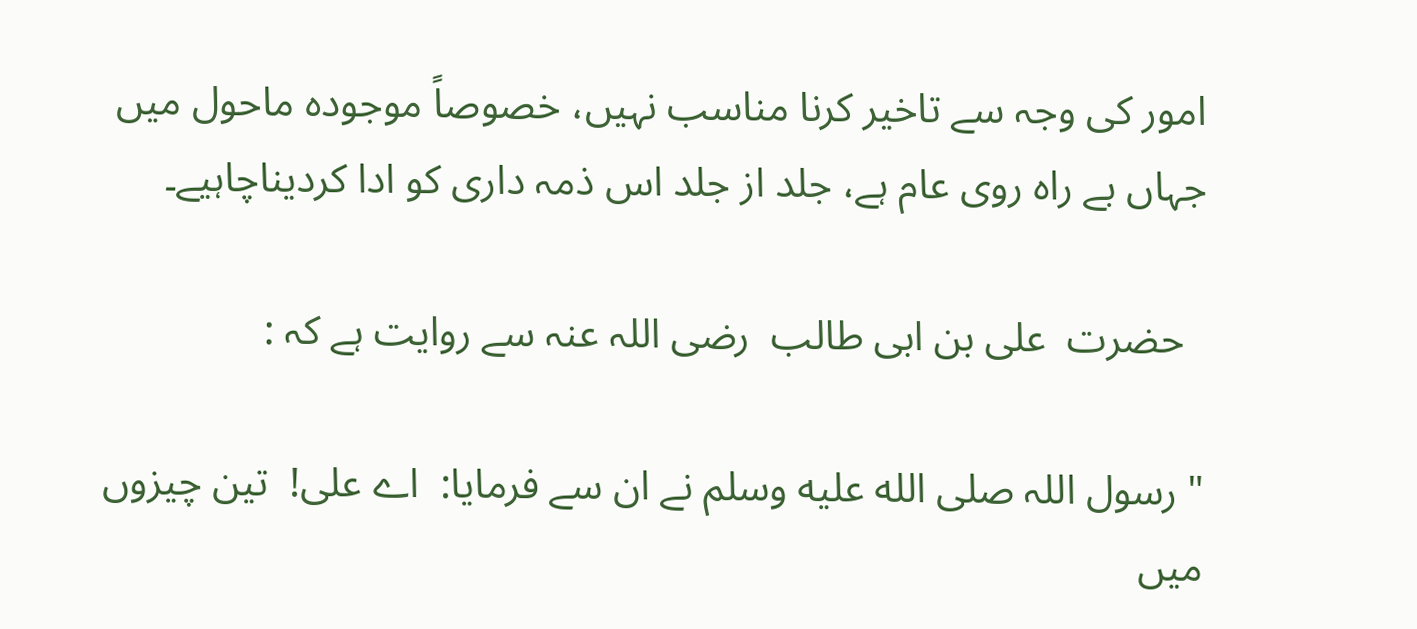امور کی وجہ سے تاخیر کرنا مناسب نہیں، خصوصاً موجودہ ماحول میں جہاں بے راہ روی عام ہے، جلد از جلد اس ذمہ داری کو ادا کردیناچاہیے۔

  حضرت  علی بن ابی طالب  رضی اللہ عنہ سے روایت ہے کہ :

" رسول اللہ صلى الله عليه وسلم نے ان سے فرمایا:  اے علی!  تین چیزوں میں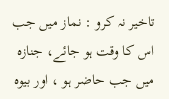تاخیر نہ کرو : نماز میں جب اس کا وقت ہو جائے، جنازہ میں جب حاضر ہو ، اور بیوہ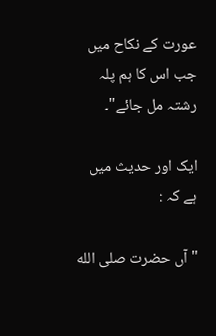عورت کے نکاح میں جب اس کا ہم پلہ رشتہ مل جائے"۔

ایک اور حدیث میں ہے کہ :

" آں حضرت صلى الله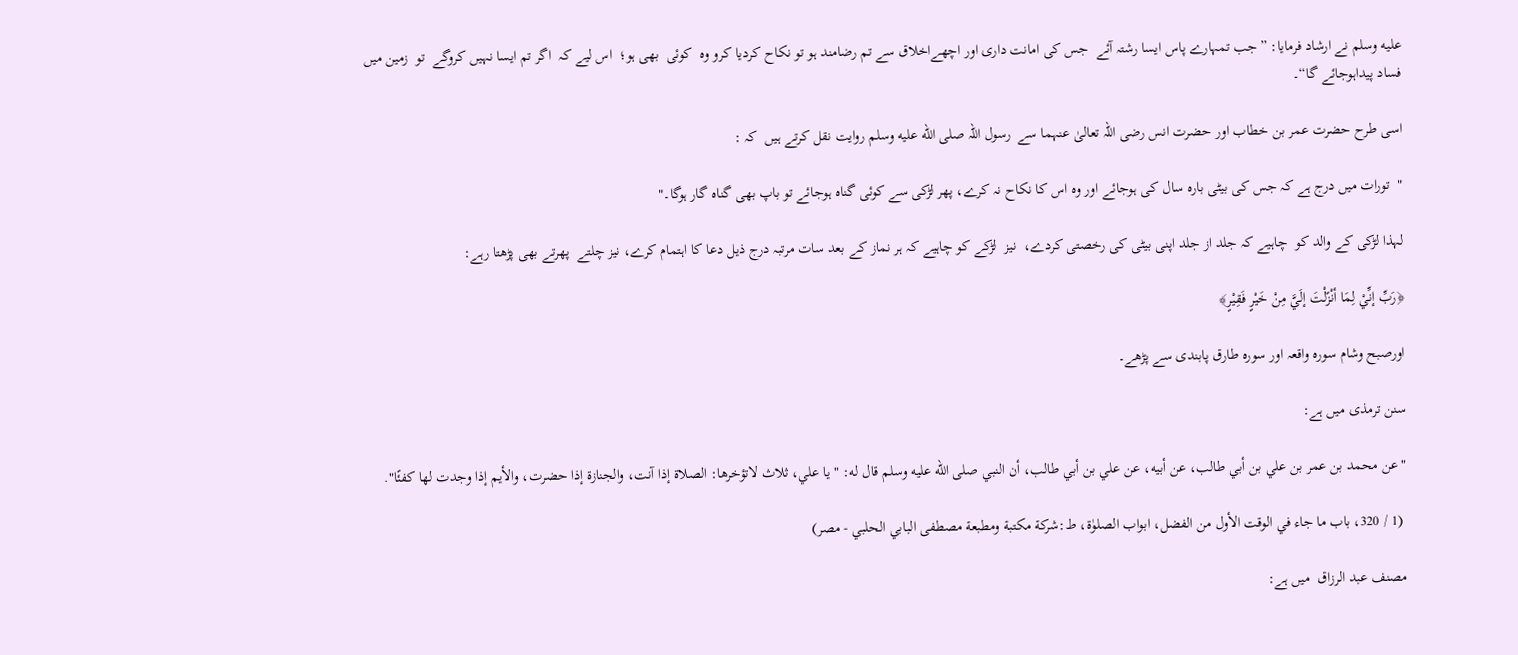عليه وسلم نے ارشاد فرمایا: ” جب تمہارے پاس ایسا رشتہ آئے  جس کی امانت داری اور اچھےاخلاق سے تم رضامند ہو تو نکاح کردیا کرو وہ  کوئی  بھی ہو؛  اس لیے کہ  اگر تم ایسا نہیں کروگے  تو  زمین میں فساد پیداہوجائے گا“۔

اسی طرح حضرت عمر بن خطاب اور حضرت انس رضی اللہ تعالیٰ عنہما سے  رسول اللہ صلى الله عليه وسلم روایت نقل کرتے ہیں  کہ :

"  تورات میں درج ہے کہ جس کی بیٹی بارہ سال کی ہوجائے اور وہ اس کا نکاح نہ کرے، پھر لڑکی سے کوئی گناہ ہوجائے تو باپ بھی گناہ گار ہوگا۔"

لہذا لڑکی کے والد کو  چاہیے کہ جلد از جلد اپنی بیٹی کی رخصتی کردے،  نیز  لڑکے کو چاہیے کہ ہر نماز کے بعد سات مرتبہ درج ذیل دعا کا اہتمام کرے، نیز چلتے  پھرتے بھی پڑھتا رہے:

﴿رَبِّ إنِّيْ لِمَا أنْزًلْتَ إلَيَّ مِنْ خَيْرٍ فَقِيْرٍ﴾

اورصبح وشام سورہ واقعہ اور سورہ طارق پابندی سے پڑھے۔

سنن ترمذی میں ہے:

"عن محمد بن عمر بن علي بن أبي طالب، عن أبيه، عن علي بن أبي طالب، أن النبي صلى الله عليه وسلم قال له: " يا علي، ثلاث لاتؤخرها: الصلاة إذا آنت، والجنازة إذا حضرت، والأيم إذا وجدت لها كفئًا".

 (1 / 320، باب ما جاء في الوقت الأول من الفضل، ابواب الصلوٰۃ، ط:شركة مكتبة ومطبعة مصطفى البابي الحلبي - مصر)

مصنف عبد الرزاق  میں ہے: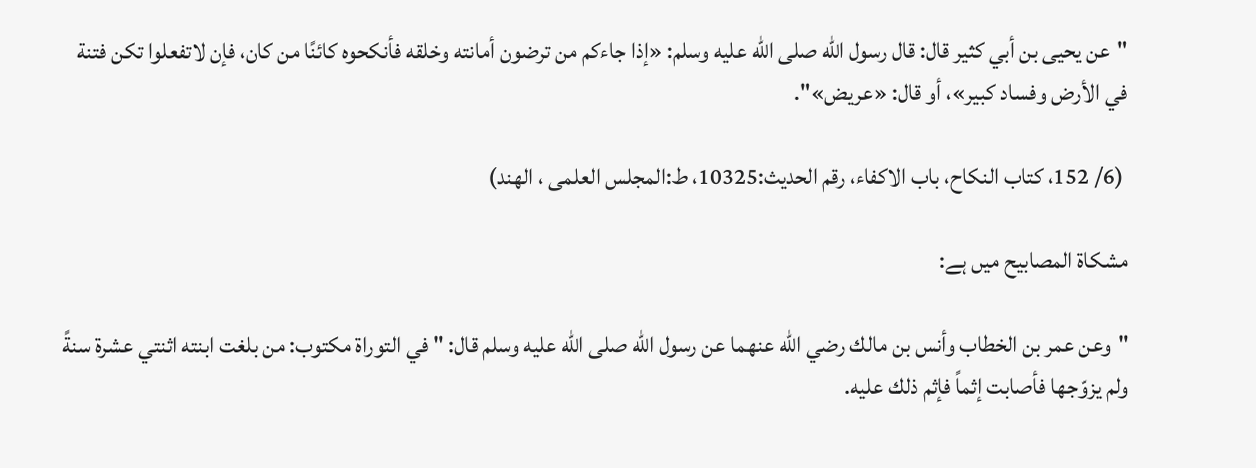"عن يحيى بن أبي كثير قال: قال رسول الله صلى الله عليه وسلم: «إذا جاءكم من ترضون أمانته وخلقه فأنكحوه كائنًا من كان، فإن لاتفعلوا تكن فتنة في الأرض وفساد كبير»، أو قال: «عريض»".

 (6/ 152، کتاب النکاح، باب الاکفاء، رقم الحدیث:10325، ط:المجلس العلمی ، الھند)

مشکاۃ المصابیح میں ہے:

"وعن عمر بن الخطاب وأنس بن مالك رضي الله عنهما عن رسول الله صلى الله عليه وسلم قال: " في التوراة مكتوب: من بلغت ابنته اثنتي عشرة سنةً ولم يزوّجها فأصابت إثماً فإثم ذلك عليه.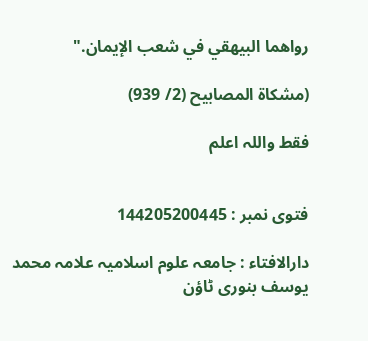رواهما البيهقي في شعب الإيمان."

(مشكاة المصابيح (2/ 939)

فقط واللہ اعلم


فتوی نمبر : 144205200445

دارالافتاء : جامعہ علوم اسلامیہ علامہ محمد یوسف بنوری ٹاؤن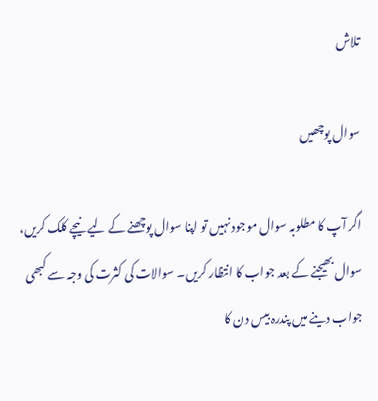تلاش

سوال پوچھیں

اگر آپ کا مطلوبہ سوال موجود نہیں تو اپنا سوال پوچھنے کے لیے نیچے کلک کریں، سوال بھیجنے کے بعد جواب کا انتظار کریں۔ سوالات کی کثرت کی وجہ سے کبھی جواب دینے میں پندرہ بیس دن کا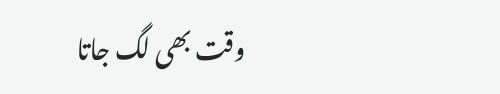وقت بھی لگ جاتا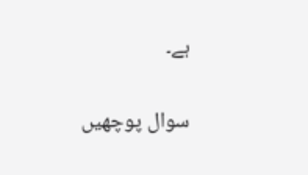ہے۔

سوال پوچھیں